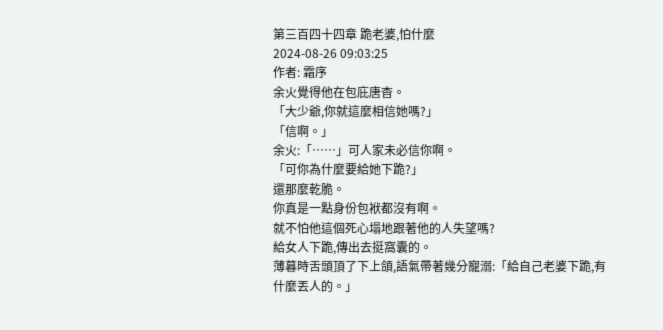第三百四十四章 跪老婆,怕什麼
2024-08-26 09:03:25
作者: 霜序
余火覺得他在包庇唐杳。
「大少爺,你就這麼相信她嗎?」
「信啊。」
余火:「……」可人家未必信你啊。
「可你為什麼要給她下跪?」
還那麼乾脆。
你真是一點身份包袱都沒有啊。
就不怕他這個死心塌地跟著他的人失望嗎?
給女人下跪,傳出去挺窩囊的。
薄暮時舌頭頂了下上頜,語氣帶著幾分寵溺:「給自己老婆下跪,有什麼丟人的。」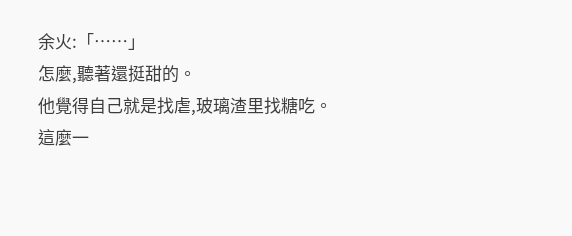余火:「……」
怎麼,聽著還挺甜的。
他覺得自己就是找虐,玻璃渣里找糖吃。
這麼一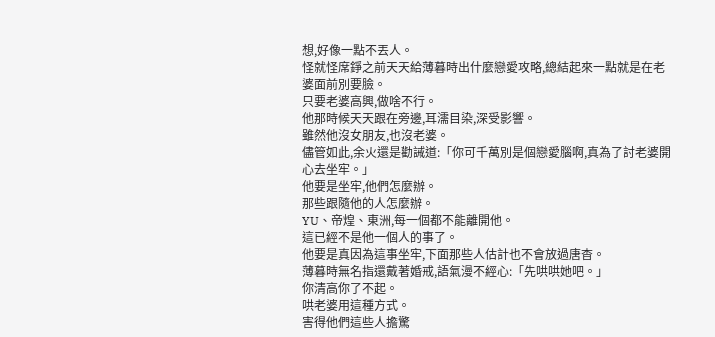想,好像一點不丟人。
怪就怪席錚之前天天給薄暮時出什麼戀愛攻略,總結起來一點就是在老婆面前別要臉。
只要老婆高興,做啥不行。
他那時候天天跟在旁邊,耳濡目染,深受影響。
雖然他沒女朋友,也沒老婆。
儘管如此,余火還是勸誡道:「你可千萬別是個戀愛腦啊,真為了討老婆開心去坐牢。」
他要是坐牢,他們怎麼辦。
那些跟隨他的人怎麼辦。
YU、帝煌、東洲,每一個都不能離開他。
這已經不是他一個人的事了。
他要是真因為這事坐牢,下面那些人估計也不會放過唐杳。
薄暮時無名指還戴著婚戒,語氣漫不經心:「先哄哄她吧。」
你清高你了不起。
哄老婆用這種方式。
害得他們這些人擔驚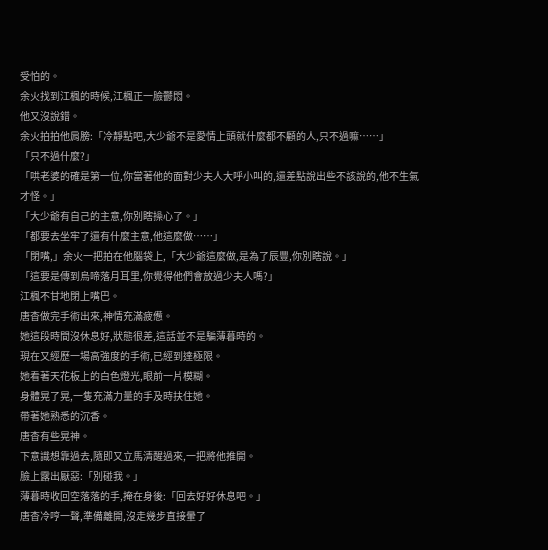受怕的。
余火找到江楓的時候,江楓正一臉鬱悶。
他又沒說錯。
余火拍拍他肩膀:「冷靜點吧,大少爺不是愛情上頭就什麼都不顧的人,只不過嘛……」
「只不過什麼?」
「哄老婆的確是第一位,你當著他的面對少夫人大呼小叫的,還差點說出些不該說的,他不生氣才怪。」
「大少爺有自己的主意,你別瞎操心了。」
「都要去坐牢了還有什麼主意,他這麼做……」
「閉嘴,」余火一把拍在他腦袋上,「大少爺這麼做,是為了辰豐,你別瞎說。」
「這要是傳到烏啼落月耳里,你覺得他們會放過少夫人嗎?」
江楓不甘地閉上嘴巴。
唐杳做完手術出來,神情充滿疲憊。
她這段時間沒休息好,狀態很差,這話並不是騙薄暮時的。
現在又經歷一場高強度的手術,已經到達極限。
她看著天花板上的白色燈光,眼前一片模糊。
身體晃了晃,一隻充滿力量的手及時扶住她。
帶著她熟悉的沉香。
唐杳有些晃神。
下意識想靠過去,隨即又立馬清醒過來,一把將他推開。
臉上露出厭惡:「別碰我。」
薄暮時收回空落落的手,掩在身後:「回去好好休息吧。」
唐杳冷哼一聲,準備離開,沒走幾步直接暈了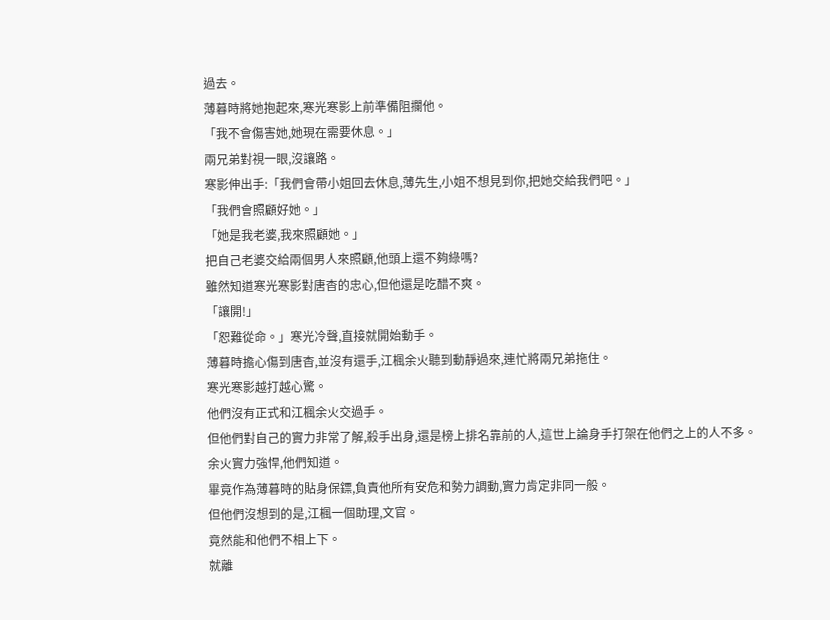過去。
薄暮時將她抱起來,寒光寒影上前準備阻攔他。
「我不會傷害她,她現在需要休息。」
兩兄弟對視一眼,沒讓路。
寒影伸出手:「我們會帶小姐回去休息,薄先生,小姐不想見到你,把她交給我們吧。」
「我們會照顧好她。」
「她是我老婆,我來照顧她。」
把自己老婆交給兩個男人來照顧,他頭上還不夠綠嗎?
雖然知道寒光寒影對唐杳的忠心,但他還是吃醋不爽。
「讓開!」
「恕難從命。」寒光冷聲,直接就開始動手。
薄暮時擔心傷到唐杳,並沒有還手,江楓余火聽到動靜過來,連忙將兩兄弟拖住。
寒光寒影越打越心驚。
他們沒有正式和江楓余火交過手。
但他們對自己的實力非常了解,殺手出身,還是榜上排名靠前的人,這世上論身手打架在他們之上的人不多。
余火實力強悍,他們知道。
畢竟作為薄暮時的貼身保鏢,負責他所有安危和勢力調動,實力肯定非同一般。
但他們沒想到的是,江楓一個助理,文官。
竟然能和他們不相上下。
就離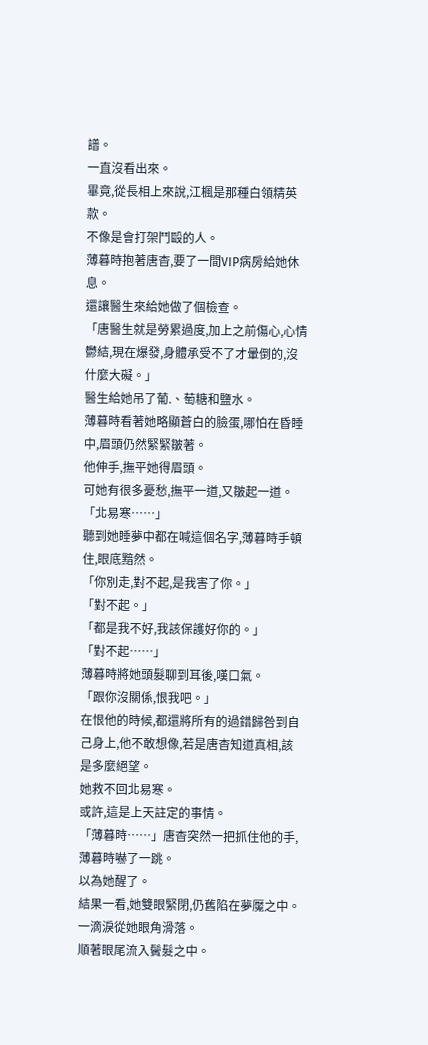譜。
一直沒看出來。
畢竟,從長相上來說,江楓是那種白領精英款。
不像是會打架鬥毆的人。
薄暮時抱著唐杳,要了一間VIP病房給她休息。
還讓醫生來給她做了個檢查。
「唐醫生就是勞累過度,加上之前傷心,心情鬱結,現在爆發,身體承受不了才暈倒的,沒什麼大礙。」
醫生給她吊了葡.、萄糖和鹽水。
薄暮時看著她略顯蒼白的臉蛋,哪怕在昏睡中,眉頭仍然緊緊皺著。
他伸手,撫平她得眉頭。
可她有很多憂愁,撫平一道,又皺起一道。
「北易寒……」
聽到她睡夢中都在喊這個名字,薄暮時手頓住,眼底黯然。
「你別走,對不起,是我害了你。」
「對不起。」
「都是我不好,我該保護好你的。」
「對不起……」
薄暮時將她頭髮聊到耳後,嘆口氣。
「跟你沒關係,恨我吧。」
在恨他的時候,都還將所有的過錯歸咎到自己身上,他不敢想像,若是唐杳知道真相,該是多麼絕望。
她救不回北易寒。
或許,這是上天註定的事情。
「薄暮時……」唐杳突然一把抓住他的手,薄暮時嚇了一跳。
以為她醒了。
結果一看,她雙眼緊閉,仍舊陷在夢魘之中。
一滴淚從她眼角滑落。
順著眼尾流入鬢髮之中。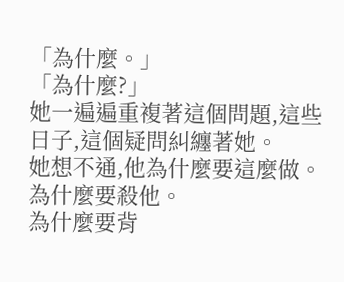「為什麼。」
「為什麼?」
她一遍遍重複著這個問題,這些日子,這個疑問糾纏著她。
她想不通,他為什麼要這麼做。
為什麼要殺他。
為什麼要背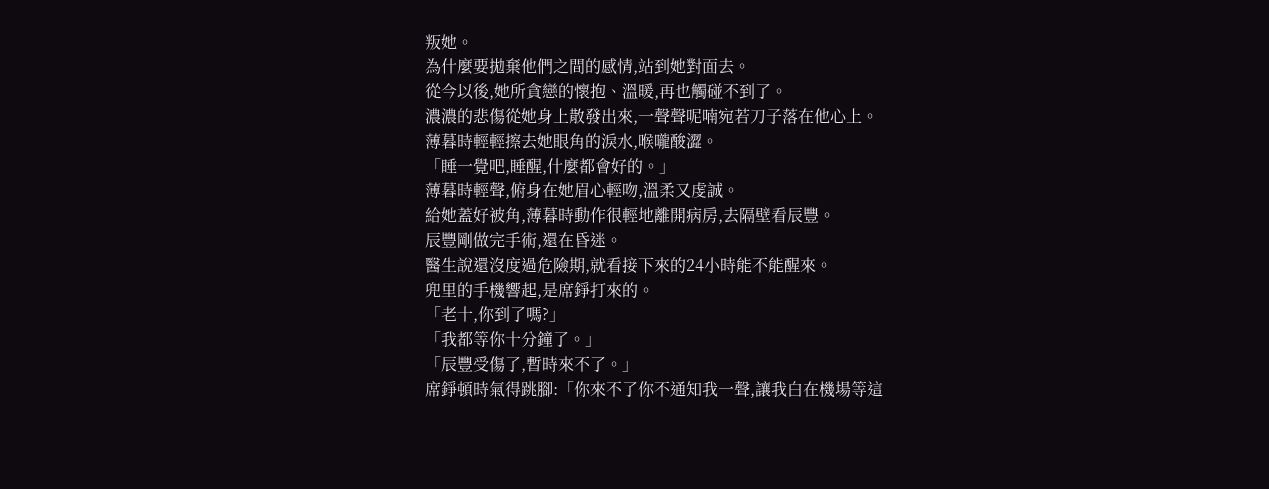叛她。
為什麼要拋棄他們之間的感情,站到她對面去。
從今以後,她所貪戀的懷抱、溫暖,再也觸碰不到了。
濃濃的悲傷從她身上散發出來,一聲聲呢喃宛若刀子落在他心上。
薄暮時輕輕擦去她眼角的淚水,喉嚨酸澀。
「睡一覺吧,睡醒,什麼都會好的。」
薄暮時輕聲,俯身在她眉心輕吻,溫柔又虔誠。
給她蓋好被角,薄暮時動作很輕地離開病房,去隔壁看辰豐。
辰豐剛做完手術,還在昏迷。
醫生說還沒度過危險期,就看接下來的24小時能不能醒來。
兜里的手機響起,是席錚打來的。
「老十,你到了嗎?」
「我都等你十分鐘了。」
「辰豐受傷了,暫時來不了。」
席錚頓時氣得跳腳:「你來不了你不通知我一聲,讓我白在機場等這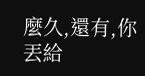麼久,還有,你丟給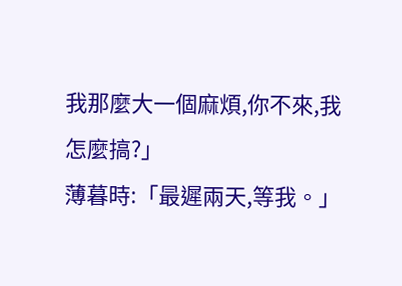我那麼大一個麻煩,你不來,我怎麼搞?」
薄暮時:「最遲兩天,等我。」